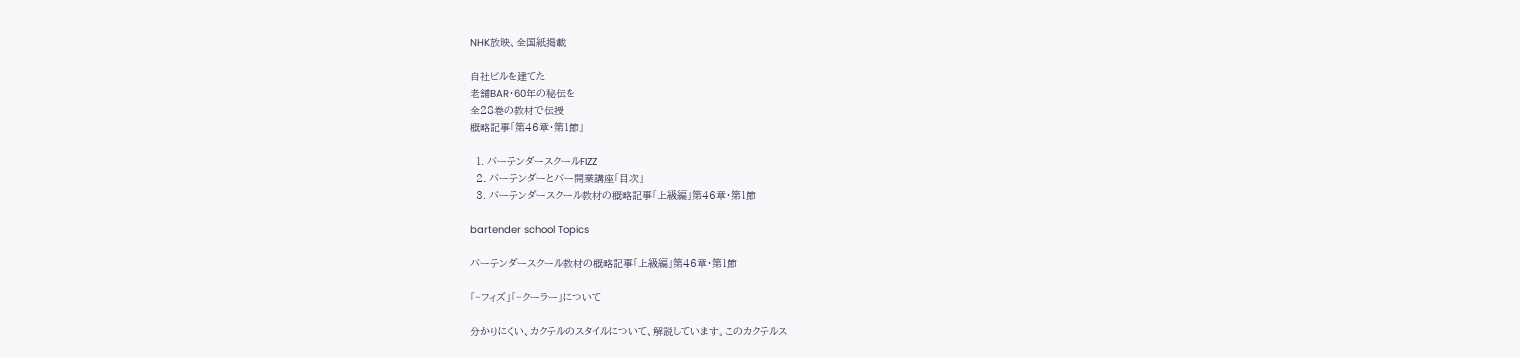NHK放映、全国紙掲載

自社ビルを建てた
老舗BAR・60年の秘伝を
全28巻の教材で伝授
概略記事「第46章・第1節」

  1. バーテンダースクールFIZZ
  2. バーテンダーとバー開業講座「目次」
  3. バーテンダースクール教材の概略記事「上級編」第46章・第1節

bartender school Topics

バーテンダースクール教材の概略記事「上級編」第46章・第1節

「~フィズ」「~クーラー」について

分かりにくい、カクテルのスタイルについて、解説しています。このカクテルス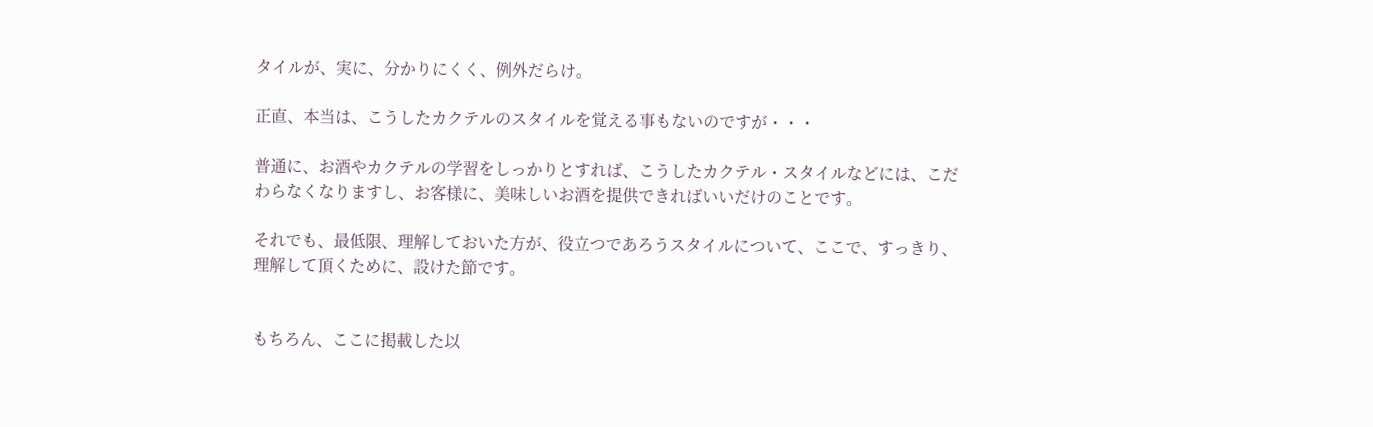タイルが、実に、分かりにくく、例外だらけ。

正直、本当は、こうしたカクテルのスタイルを覚える事もないのですが・・・

普通に、お酒やカクテルの学習をしっかりとすれば、こうしたカクテル・スタイルなどには、こだわらなくなりますし、お客様に、美味しいお酒を提供できればいいだけのことです。

それでも、最低限、理解しておいた方が、役立つであろうスタイルについて、ここで、すっきり、理解して頂くために、設けた節です。


もちろん、ここに掲載した以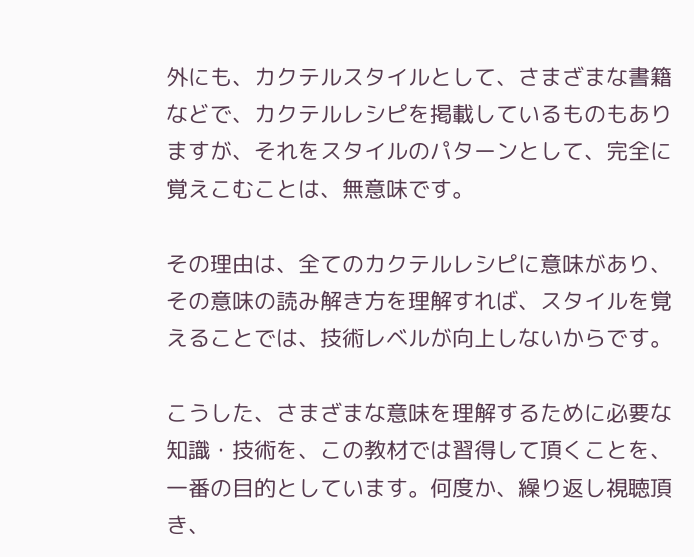外にも、カクテルスタイルとして、さまざまな書籍などで、カクテルレシピを掲載しているものもありますが、それをスタイルのパターンとして、完全に覚えこむことは、無意味です。

その理由は、全てのカクテルレシピに意味があり、その意味の読み解き方を理解すれば、スタイルを覚えることでは、技術レベルが向上しないからです。

こうした、さまざまな意味を理解するために必要な知識・技術を、この教材では習得して頂くことを、一番の目的としています。何度か、繰り返し視聴頂き、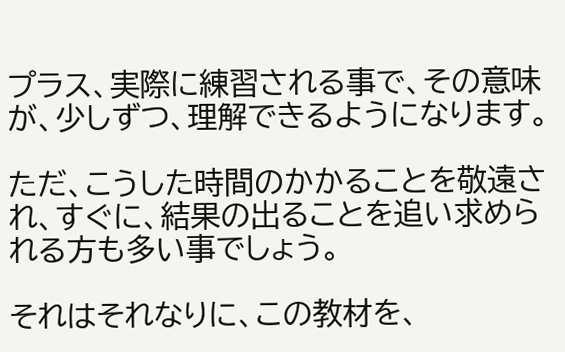プラス、実際に練習される事で、その意味が、少しずつ、理解できるようになります。

ただ、こうした時間のかかることを敬遠され、すぐに、結果の出ることを追い求められる方も多い事でしょう。

それはそれなりに、この教材を、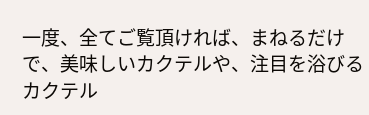一度、全てご覧頂ければ、まねるだけで、美味しいカクテルや、注目を浴びるカクテル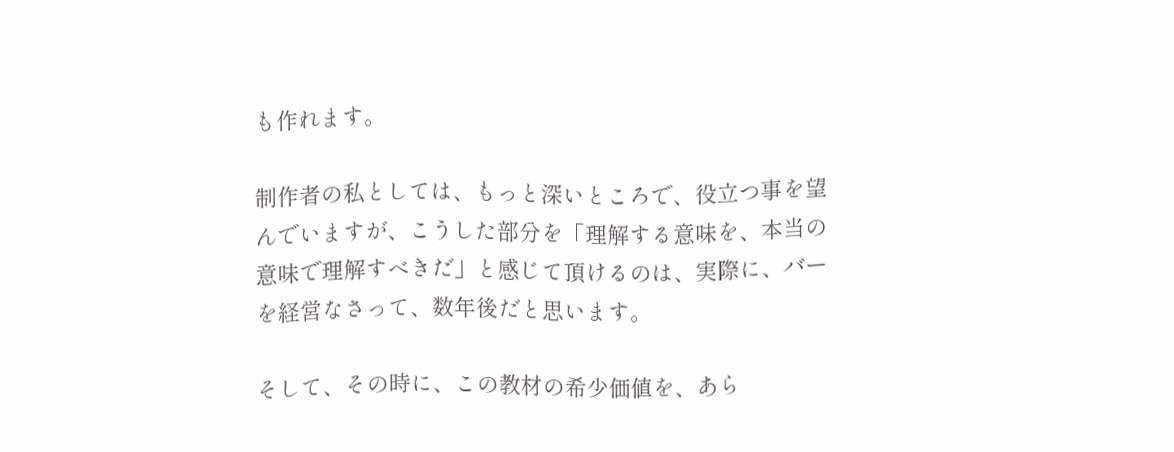も作れます。

制作者の私としては、もっと深いところで、役立つ事を望んでいますが、こうした部分を「理解する意味を、本当の意味で理解すべきだ」と感じて頂けるのは、実際に、バーを経営なさって、数年後だと思います。

そして、その時に、この教材の希少価値を、あら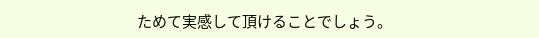ためて実感して頂けることでしょう。